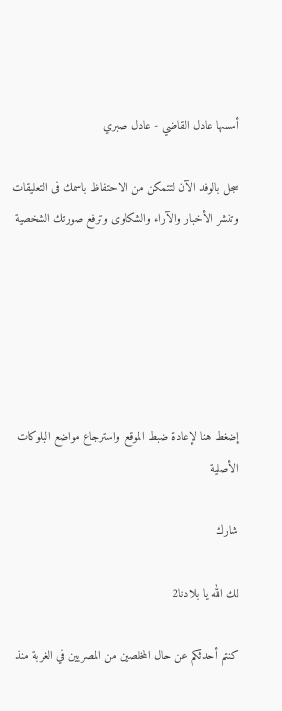أسسها عادل القاضي - عادل صبري

سجل بالوفد الآن لتتمكن من الاحتفاظ باسمك فى التعليقات وتنشر الأخبار والآراء والشكاوى وترفع صورتك الشخصية






إضغط هنا لإعادة ضبط الموقع واسترجاع مواضع البلوكات الأصلية

شارك

لك الله يا بلادنا2

كنتم أحدثكم عن حال المخلصين من المصريين في الغربة منذ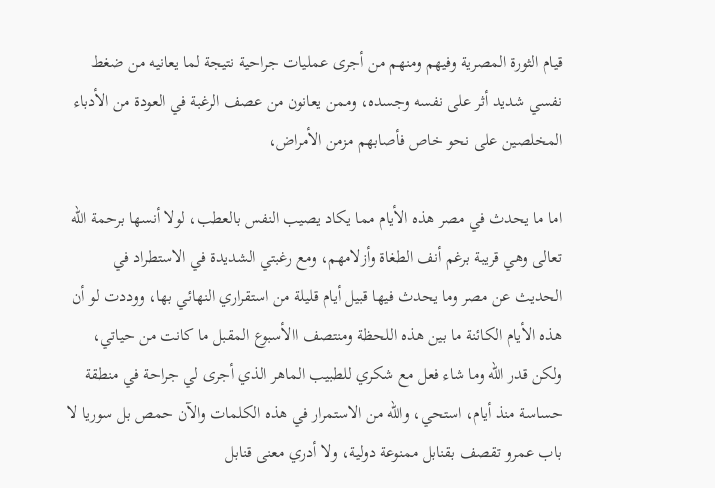قيام الثورة المصرية وفيهم ومنهم من أجرى عمليات جراحية نتيجة لما يعانيه من ضغط نفسي شديد أثر على نفسه وجسده، وممن يعانون من عصف الرغبة في العودة من الأدباء المخلصين على نحو خاص فأصابهم مزمن الأمراض،

اما ما يحدث في مصر هذه الأيام مما يكاد يصيب النفس بالعطب، لولا أنسها برحمة الله تعالى وهي قريبة برغم أنف الطغاة وأزلامهم، ومع رغبتي الشديدة في الاستطراد في الحديث عن مصر وما يحدث فيها قبيل أيام قليلة من استقراري النهائي بها، ووددت لو أن هذه الأيام الكائنة ما بين هذه اللحظة ومنتصف االأسبوع المقبل ما كانت من حياتي، ولكن قدر الله وما شاء فعل مع شكري للطبيب الماهر الذي أجرى لي جراحة في منطقة حساسة منذ أيام، استحي، والله من الاستمرار في هذه الكلمات والآن حمص بل سوريا لا باب عمرو تقصف بقنابل ممنوعة دولية، ولا أدري معنى قنابل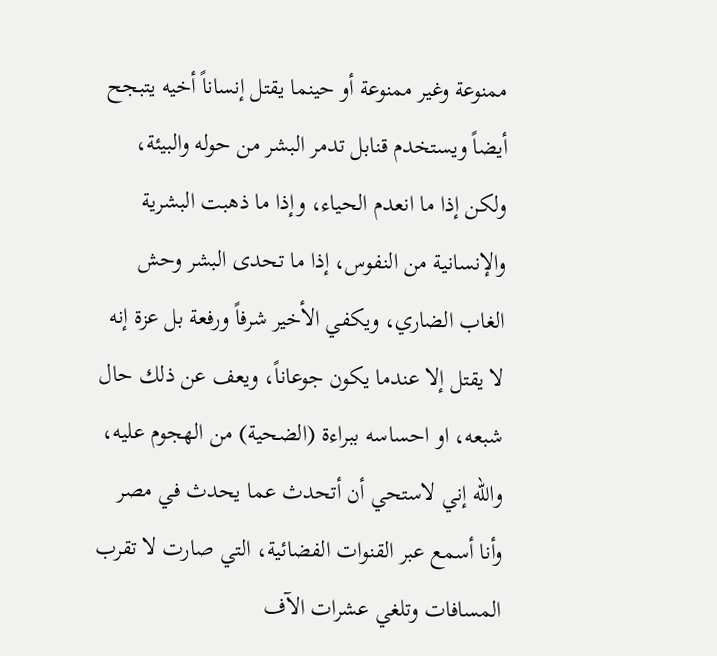ممنوعة وغير ممنوعة أو حينما يقتل إنساناً أخيه يتبجح أيضاً ويستخدم قنابل تدمر البشر من حوله والبيئة، ولكن إذا ما انعدم الحياء، وإذا ما ذهبت البشرية والإنسانية من النفوس، إذا ما تحدى البشر وحش الغاب الضاري، ويكفي الأخير شرفاً ورفعة بل عزة إنه لا يقتل إلا عندما يكون جوعاناً، ويعف عن ذلك حال شبعه، او احساسه ببراءة (الضحية) من الهجوم عليه، والله إني لاستحي أن أتحدث عما يحدث في مصر وأنا أسمع عبر القنوات الفضائية، التي صارت لا تقرب المسافات وتلغي عشرات الآف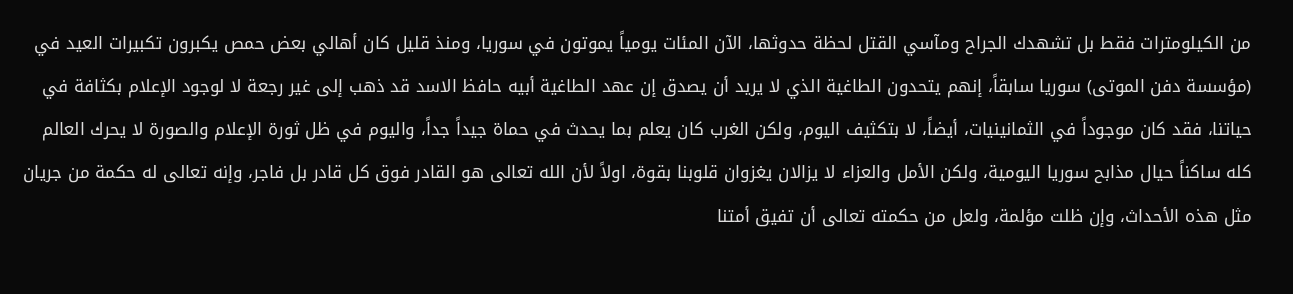من الكيلومترات فقط بل تشهدك الجراح ومآسي القتل لحظة حدوثها، الآن المئات يومياً يموتون في سوريا، ومنذ قليل كان أهالي بعض حمص يكبرون تكبيرات العيد في (مؤسسة دفن الموتى) سوريا سابقاً، إنهم يتحدون الطاغية الذي لا يريد أن يصدق إن عهد الطاغية أبيه حافظ الاسد قد ذهب إلى غير رجعة لا لوجود الإعلام بكثافة في حياتنا، فقد كان موجوداً في الثمانينيات، أيضاً، لا بتكثيف اليوم، ولكن الغرب كان يعلم بما يحدث في حماة جيداً جداً، واليوم في ظل ثورة الإعلام والصورة لا يحرك العالم كله ساكناً حيال مذابح سوريا اليومية، ولكن الأمل والعزاء لا يزالان يغزوان قلوبنا بقوة، اولاً لأن الله تعالى هو القادر فوق كل قادر بل فاجر، وإنه تعالى له حكمة من جريان مثل هذه الأحداث، وإن ظلت مؤلمة، ولعل من حكمته تعالى أن تفيق أمتنا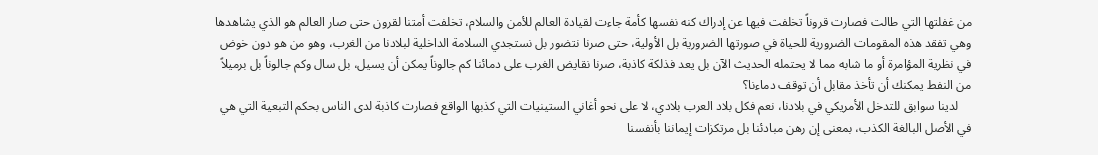من غفلتها التي طالت فصارت قروناً تخلفت فيها عن إدراك كنه نفسها كأمة جاءت لقيادة العالم للأمن والسلام، تخلفت أمتنا لقرون حتى صار العالم هو الذي يشاهدها وهي تفقد هذه المقومات الضرورية للحياة في صورتها الضرورية بل الأولية، حتى صرنا نتضور بل نستجدي السلامة الداخلية لبلادنا من الغرب، وهو من هو دون خوض في نظرية المؤامرة أو ما شابه مما لا يحتمله الحديث الآن بل يعد فذلكة كاذبة، صرنا نقايض الغرب على دمائنا كم جالوناً يمكن أن يسيل، بل سال وكم جالوناً بل برميلاً من النفط يمكنك أن تأخذ مقابل أن توقف دماءنا؟
    لدينا سوابق للتدخل الأمريكي في بلادنا، نعم فكل بلاد العرب بلادي، لا على نحو أغاني الستينيات التي كذبها الواقع فصارت كاذبة لدى الناس بحكم التبعية التي هي في الأصل البالغة الكذب، بمعنى إن رهن مبادئنا بل مرتكزات إيماننا بأنفسنا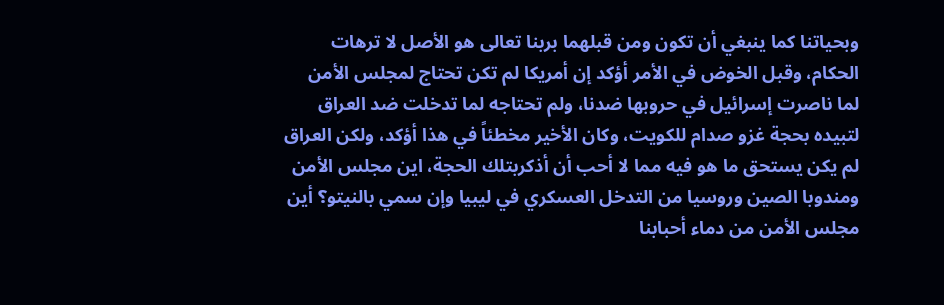وبحياتنا كما ينبغي أن تكون ومن قبلهما بربنا تعالى هو الأصل لا ترهات الحكام، وقبل الخوض في الأمر أؤكد إن أمريكا لم تكن تحتاج لمجلس الأمن لما ناصرت إسرائيل في حروبها ضدنا، ولم تحتاجه لما تدخلت ضد العراق لتبيده بحجة غزو صدام للكويت، وكان الأخير مخطئاً في هذا أؤكد، ولكن العراق لم يكن يستحق ما هو فيه مما لا أحب أن أذكربتلك الحجة، اين مجلس الأمن ومندوبا الصين وروسيا من التدخل العسكري في ليبيا وإن سمي بالنيتو؟ أين مجلس الأمن من دماء أحبابنا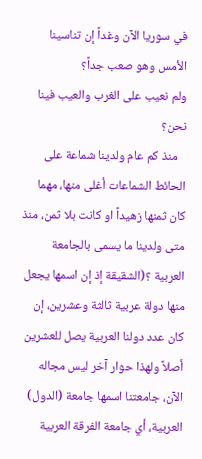في سوريا الآن وغداً إن تناسينا الأمس وهو صعب جداً؟
ولم نعيب على الغرب والعيب فينا نحن؟
   منذ كم عام ولدينا شماعة على الحائط الشماعات أغلى منها، مهما كان ثمنها زهيداً او كانت بلا ثمن، منذ متى ولدينا ما يسمى بالجامعة العربية ؟(الشقيقة إذ إن اسمها يجعل منها دولة عربية ثالثة وعشرين، إن كان عدد دولنا العربية يصل للعشرين أصلاً ولهذا حوار آخر ليس مجاله الآن، جامعتنا اسمها جامعة (الدول) العربية، أي جامعة الفرقة العربية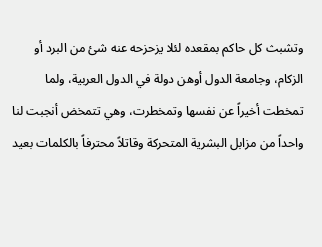وتشبث كل حاكم بمقعده لئلا يزحزحه عنه شئ من البرد أو الزكام، وجامعة الدول أوهن دولة في الدول العربية، ولما تمخطت أخيراً عن نفسها وتمخطرت، وهي تتمخض أنجبت لنا واحداً من مزابل البشرية المتحركة وقاتلاً محترفاً بالكلمات بعيد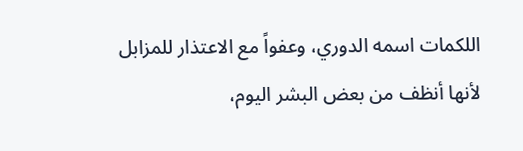اللكمات اسمه الدوري، وعفواً مع الاعتذار للمزابل لأنها أنظف من بعض البشر اليوم،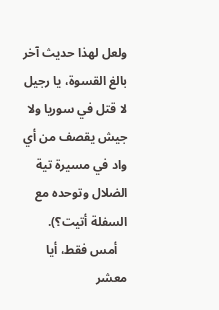ولعل لهذا حديث آخر بالغ القسوة، يا رجيل لا قتل في سوريا ولا جيش يقصف من أي واد في مسيرة تية الضلال وتوحده مع السفلة أتيت؟).
   أمس فقط، أيا معشر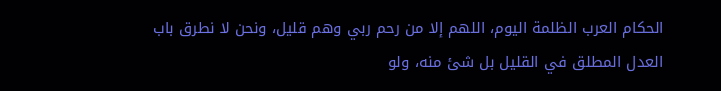الحكام العرب الظلمة اليوم، اللهم إلا من رحم ربي وهم قليل، ونحن لا نطرق باب العدل المطلق في القليل بل شئ منه، ولو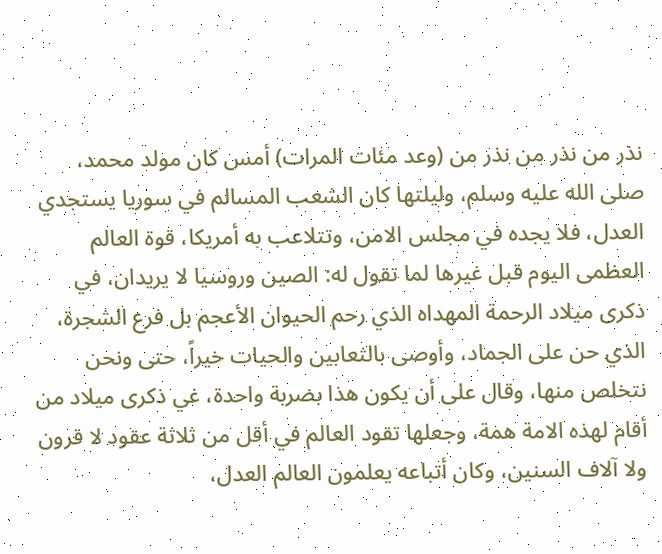نذر من نذر من نذر من (وعد مئات المرات) أمس كان مولد محمد، صلى الله عليه وسلم، وليلتها كان الشعب المسالم في سوريا يستجدي العدل، فلا يجده في مجلس الامن، وتتلاعب به أمريكا، قوة العالم العظمى اليوم قبل غيرها لما تقول له: الصين وروسيا لا يريدان، في ذكرى ميلاد الرحمة المهداه الذي رحم الحيوان الأعجم بل فرع الشجرة، الذي حن على الجماد، وأوصى بالثعابين والحيات خيراً، حتى ونحن نتخلص منها، وقال على أن يكون هذا بضربة واحدة، غي ذكرى ميلاد من أقام لهذه الامة همة، وجعلها تقود العالم في أقل من ثلاثة عقود لا قرون ولا آلاف السنين، وكان أتباعه يعلمون العالم العدل،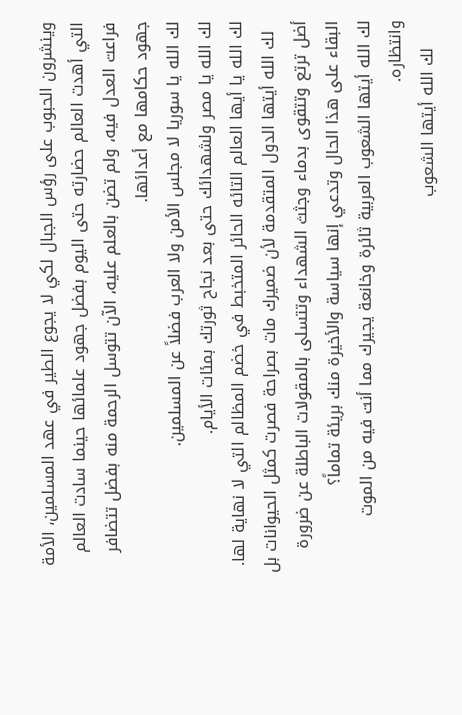وينشرون الحبوب على رؤس الجبال لكي لا يجوع الطير في عهد المسلمين، الأمة التي أهدت العالم حضارته حتى اليوم بفضل جهود علمائها حينما سادت العالم فراعت العدل فيه، ولم تضن بالعلم عليه، الآن تتوسل الرحمة منه بفضل تتضافر جهود حكامها مع أعدائها.
لك الله يا سوريا لا مجلس الأمن ولا العرب فضلاً عن المسلمين.
لك الله يا مصر ولشهدائك حتى بعد نجاح ثورتك بمئات الأيام.
لك الله يا أيها العالم التائه الحائر المتخبط في خضم المظالم التي لا نهاية لها.
  لك الله أيتها الدول المتقدمة لأن ضميرك مات بصراحة فصرت كمثل الحيوانات بل أضل ترتع وتتقوى بدماء وجثث الشهداء وتتسلى بالمقولات الباطلة عن ضرورة البقاء على هذا الحال وتدعي إنها سياسة والأخيرة منك بريئة تماماً؟
لك الله أيتها الشعوب العربية ثائرة وخانعة يجيرك مما أنت فيه من الموت وانتظاره.
     لك الله أيتها الشعوب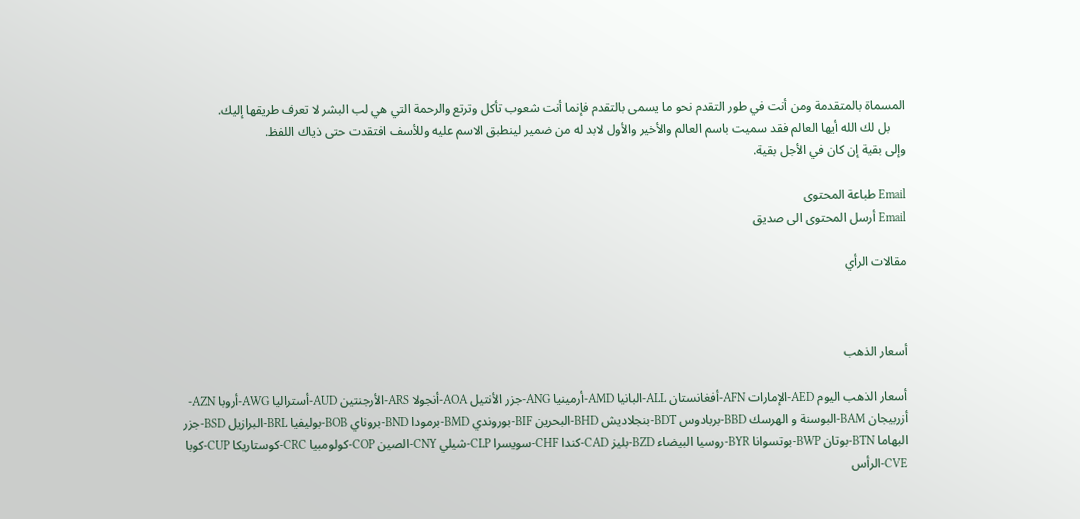المسماة بالمتقدمة ومن أنت في طور التقدم نحو ما يسمى بالتقدم فإنما أنت شعوب تأكل وترتع والرحمة التي هي لب البشر لا تعرف طريقها إليك.
     بل لك الله أيها العالم فقد سميت باسم العالم والأخير والأول لابد له من ضمير لينطبق الاسم عليه وللأسف افتقدت حتى ذياك اللفظ.
وإلى بقية إن كان في الأجل بقية.

Email طباعة المحتوى
Email أرسل المحتوى الى صديق

مقالات الرأي



أسعار الذهب

أسعار الذهب اليوم AED-الإمارات AFN-أفغانستان ALL-البانيا AMD-أرمينيا ANG-جزر الأنتيل AOA-أنجولا ARS-الأرجنتين AUD-أستراليا AWG-أروبا AZN-أزربيجان BAM-البوسنة و الهرسك BBD-بربادوس BDT-بنجلاديش BHD-البحرين BIF-بوروندي BMD-برمودا BND-بروناي BOB-بوليفيا BRL-البرازيل BSD-جزر البهاما BTN-بوتان BWP-بوتسوانا BYR-روسيا البيضاء BZD-بليز CAD-كندا CHF-سويسرا CLP-شيلي CNY-الصين COP-كولومبيا CRC-كوستاريكا CUP-كوبا CVE-الرأس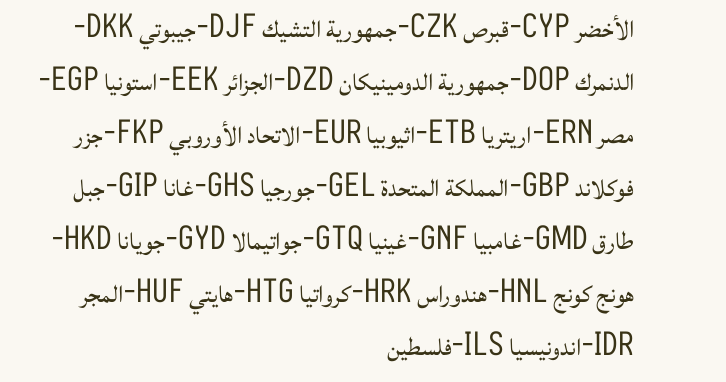الأخضر CYP-قبرص CZK-جمهورية التشيك DJF-جيبوتي DKK-الدنمرك DOP-جمهورية الدومينيكان DZD-الجزائر EEK-استونيا EGP-مصر ERN-اريتريا ETB-اثيوبيا EUR-الاتحاد الأوروبي FKP-جزر فوكلاند GBP-المملكة المتحدة GEL-جورجيا GHS-غانا GIP-جبل طارق GMD-غامبيا GNF-غينيا GTQ-جواتيمالا GYD-جويانا HKD-هونج كونج HNL-هندوراس HRK-كرواتيا HTG-هايتي HUF-المجر IDR-اندونيسيا ILS-فلسطين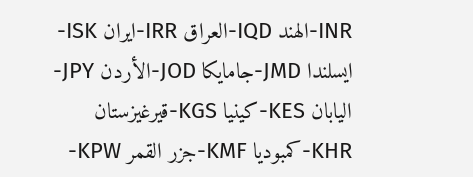INR-الهند IQD-العراق IRR-ايران ISK-ايسلندا JMD-جامايكا JOD-الأردن JPY-اليابان KES-كينيا KGS-قيرغيزستان KHR-كمبوديا KMF-جزر القمر KPW-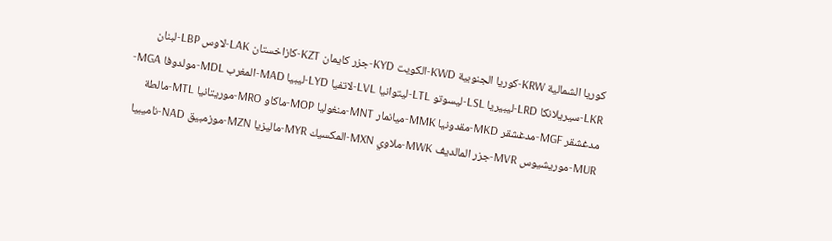كوريا الشمالية KRW-كوريا الجنوبية KWD-الكويت KYD-جزر كايمان KZT-كازاخستان LAK-لاوس LBP-لبنان LKR-سيريلانكا LRD-ليبيريا LSL-ليسوتو LTL-ليتوانيا LVL-لاتفيا LYD-ليبيا MAD-المغرب MDL-مولدوفا MGA-مدغشقر MGF-مدغشقر MKD-مقدونيا MMK-ميانمار MNT-منغوليا MOP-ماكاو MRO-موريتانيا MTL-مالطة MUR-موريشيوس MVR-جزر المالديف MWK-ملاوي MXN-المكسيك MYR-ماليزيا MZN-موزمبيق NAD-ناميبيا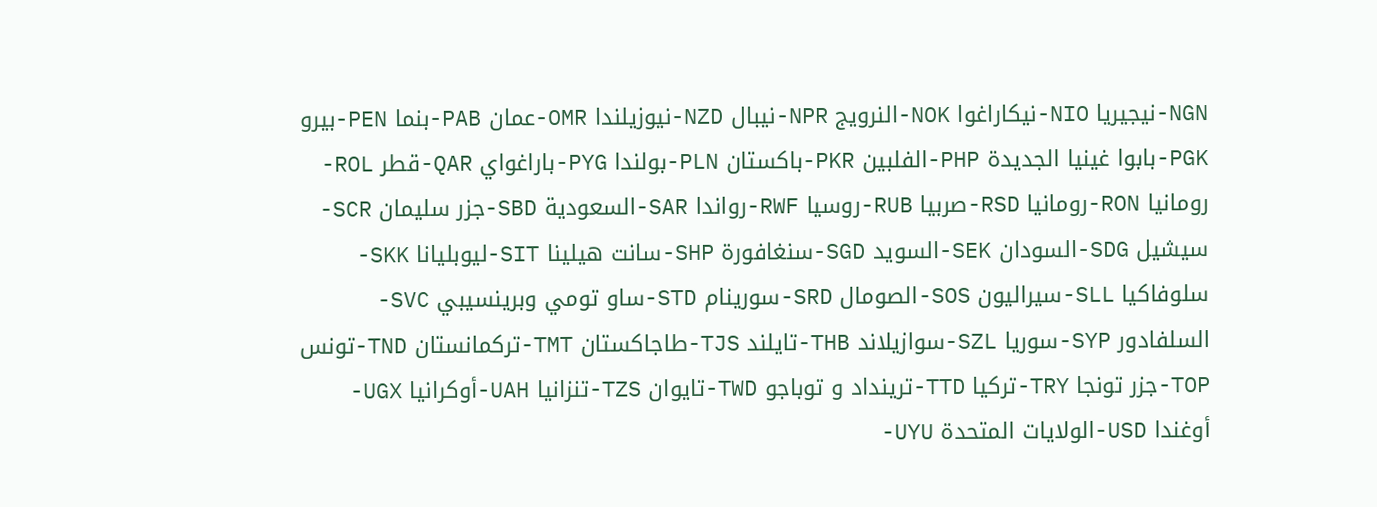NGN-نيجيريا NIO-نيكاراغوا NOK-النرويج NPR-نيبال NZD-نيوزيلندا OMR-عمان PAB-بنما PEN-بيرو PGK-بابوا غينيا الجديدة PHP-الفلبين PKR-باكستان PLN-بولندا PYG-باراغواي QAR-قطر ROL-رومانيا RON-رومانيا RSD-صربيا RUB-روسيا RWF-رواندا SAR-السعودية SBD-جزر سليمان SCR-سيشيل SDG-السودان SEK-السويد SGD-سنغافورة SHP-سانت هيلينا SIT-ليوبليانا SKK-سلوفاكيا SLL-سيراليون SOS-الصومال SRD-سورينام STD-ساو تومي وبرينسيبي SVC-السلفادور SYP-سوريا SZL-سوازيلاند THB-تايلند TJS-طاجاكستان TMT-تركمانستان TND-تونس TOP-جزر تونجا TRY-تركيا TTD-ترينداد و توباجو TWD-تايوان TZS-تنزانيا UAH-أوكرانيا UGX-أوغندا USD-الولايات المتحدة UYU-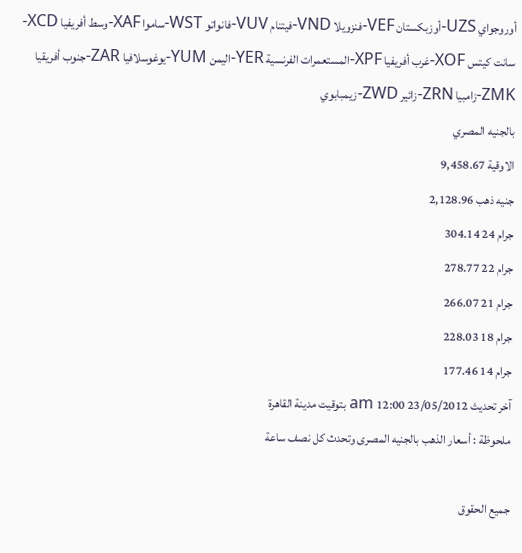أوروجواي UZS-أوزبكستان VEF-فنزويلا VND-فيتنام VUV-فانواتو WST-ساموا XAF-وسط أفريفيا XCD-سانت كيتس XOF-غرب أفريفيا XPF-المستعمرات الفرنسية YER-اليمن YUM-يوغوسلافيا ZAR-جنوب أفريقيا ZMK-زامبيا ZRN-زائير ZWD-زيمبابوي
بالجنيه المصري
الاوقية 9,458.67
جنيه ذهب 2,128.96
جرام 24 304.14
جرام 22 278.77
جرام 21 266.07
جرام 18 228.03
جرام 14 177.46
آخر تحديث 23/05/2012 12:00 am بتوقيت مدينة القاهرة
ملحوظة : أسعار الذهب بالجنيه المصرى وتحدث كل نصف ساعة

جميع الحقوق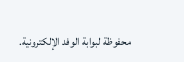محفوظة لبوابة الوفد الإلكترونية.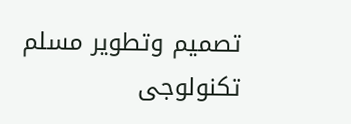تصميم وتطوير مسلم تكنولوجى